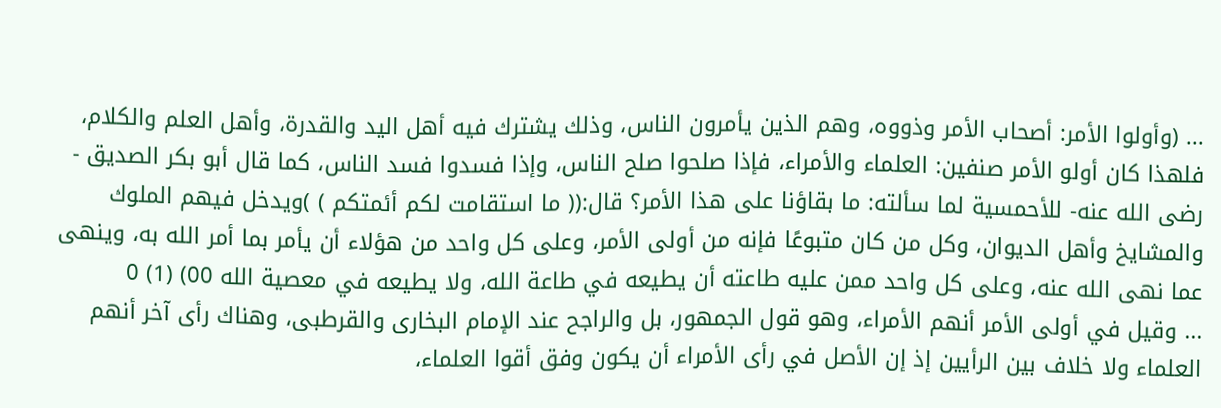... (وأولوا الأمر: أصحاب الأمر وذووه، وهم الذين يأمرون الناس، وذلك يشترك فيه أهل اليد والقدرة، وأهل العلم والكلام، فلهذا كان أولو الأمر صنفين: العلماء والأمراء، فإذا صلحوا صلح الناس، وإذا فسدوا فسد الناس، كما قال أبو بكر الصديق - رضى الله عنه- للأحمسية لما سألته: ما بقاؤنا على هذا الأمر؟ قال:(( ما استقامت لكم أئمتكم ) )ويدخل فيهم الملوك والمشايخ وأهل الديوان، وكل من كان متبوعًا فإنه من أولى الأمر، وعلى كل واحد من هؤلاء أن يأمر بما أمر الله به، وينهى عما نهى الله عنه، وعلى كل واحد ممن عليه طاعته أن يطيعه في طاعة الله، ولا يطيعه في معصية الله 00) (1) 0
... وقيل في أولى الأمر أنهم الأمراء، وهو قول الجمهور، بل والراجح عند الإمام البخارى والقرطبى، وهناك رأى آخر أنهم العلماء ولا خلاف بين الرأيين إذ إن الأصل في رأى الأمراء أن يكون وفق أقوا العلماء،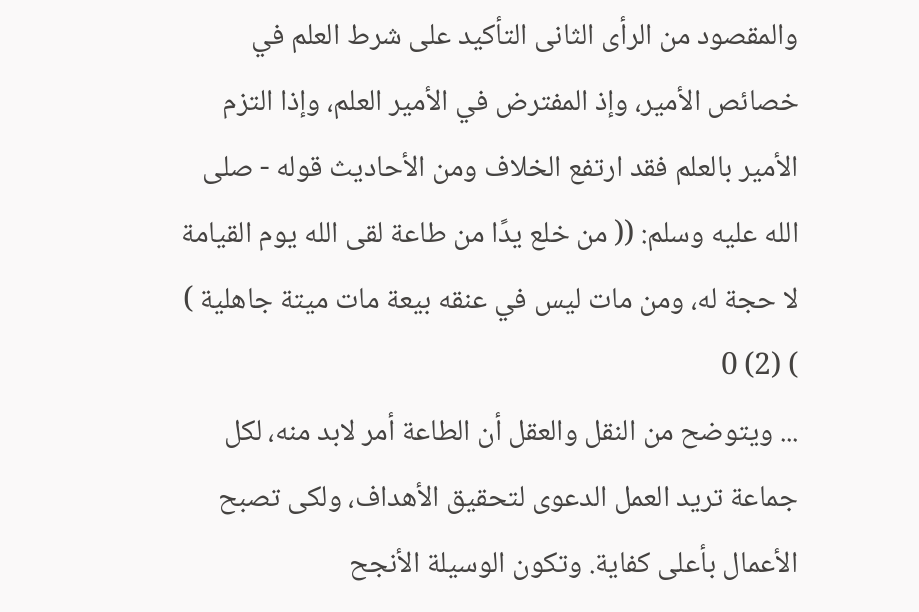والمقصود من الرأى الثانى التأكيد على شرط العلم في خصائص الأمير، وإذ المفترض في الأمير العلم، وإذا التزم الأمير بالعلم فقد ارتفع الخلاف ومن الأحاديث قوله - صلى الله عليه وسلم: (( من خلع يدًا من طاعة لقى الله يوم القيامة لا حجة له، ومن مات ليس في عنقه بيعة مات ميتة جاهلية ) ) (2) 0
... ويتوضح من النقل والعقل أن الطاعة أمر لابد منه، لكل جماعة تريد العمل الدعوى لتحقيق الأهداف، ولكى تصبح الأعمال بأعلى كفاية. وتكون الوسيلة الأنجح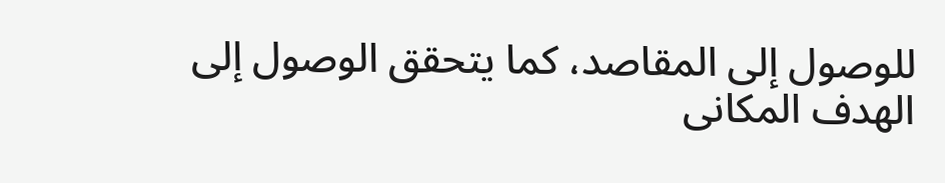للوصول إلى المقاصد، كما يتحقق الوصول إلى الهدف المكانى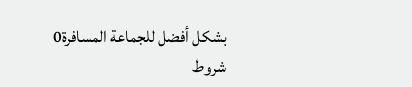بشكل أفضل للجماعة المسافرة0
شروط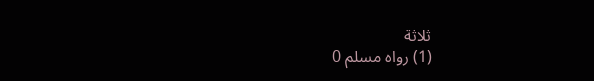ثلاثة
(1) رواه مسلم 0